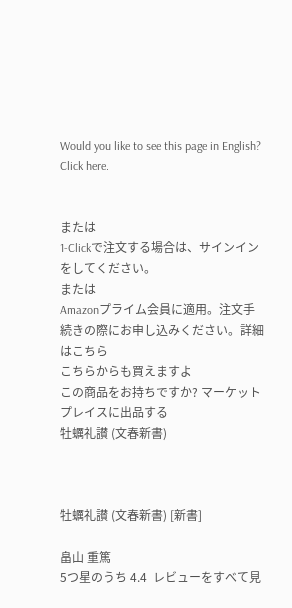Would you like to see this page in English? Click here.


または
1-Clickで注文する場合は、サインインをしてください。
または
Amazonプライム会員に適用。注文手続きの際にお申し込みください。詳細はこちら
こちらからも買えますよ
この商品をお持ちですか? マーケットプレイスに出品する
牡蠣礼讃 (文春新書)



牡蠣礼讃 (文春新書) [新書]

畠山 重篤
5つ星のうち 4.4  レビューをすべて見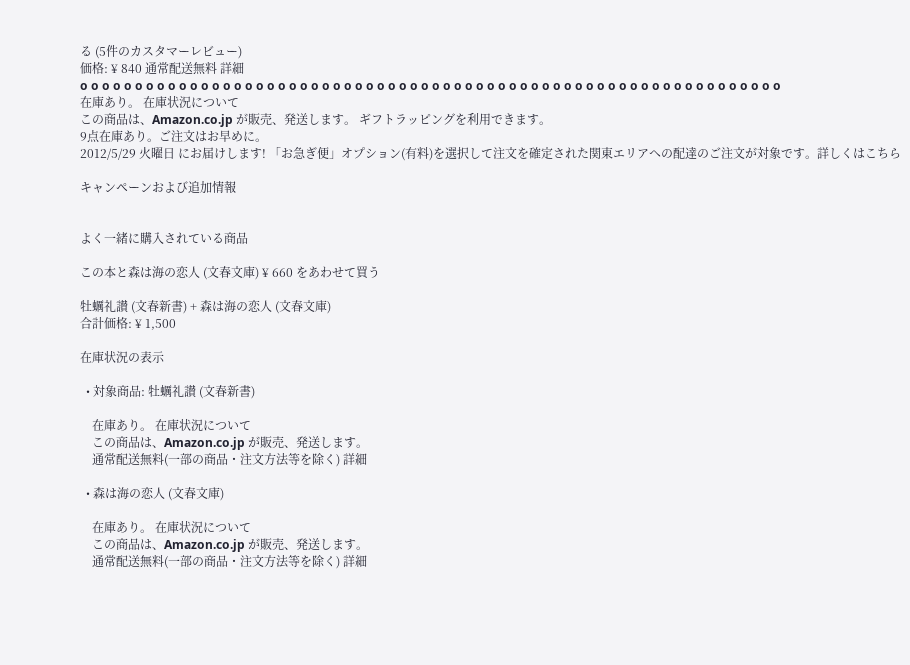る (5件のカスタマーレビュー)
価格: ¥ 840 通常配送無料 詳細
o o o o o o o o o o o o o o o o o o o o o o o o o o o o o o o o o o o o o o o o o o o o o o o o o o o o o o o o o o o o o o o o
在庫あり。 在庫状況について
この商品は、Amazon.co.jp が販売、発送します。 ギフトラッピングを利用できます。
9点在庫あり。ご注文はお早めに。
2012/5/29 火曜日 にお届けします! 「お急ぎ便」オプション(有料)を選択して注文を確定された関東エリアへの配達のご注文が対象です。詳しくはこちら

キャンペーンおよび追加情報


よく一緒に購入されている商品

この本と森は海の恋人 (文春文庫) ¥ 660 をあわせて買う

牡蠣礼讃 (文春新書) + 森は海の恋人 (文春文庫)
合計価格: ¥ 1,500

在庫状況の表示

  • 対象商品: 牡蠣礼讃 (文春新書)

    在庫あり。 在庫状況について
    この商品は、Amazon.co.jp が販売、発送します。
    通常配送無料(一部の商品・注文方法等を除く) 詳細

  • 森は海の恋人 (文春文庫)

    在庫あり。 在庫状況について
    この商品は、Amazon.co.jp が販売、発送します。
    通常配送無料(一部の商品・注文方法等を除く) 詳細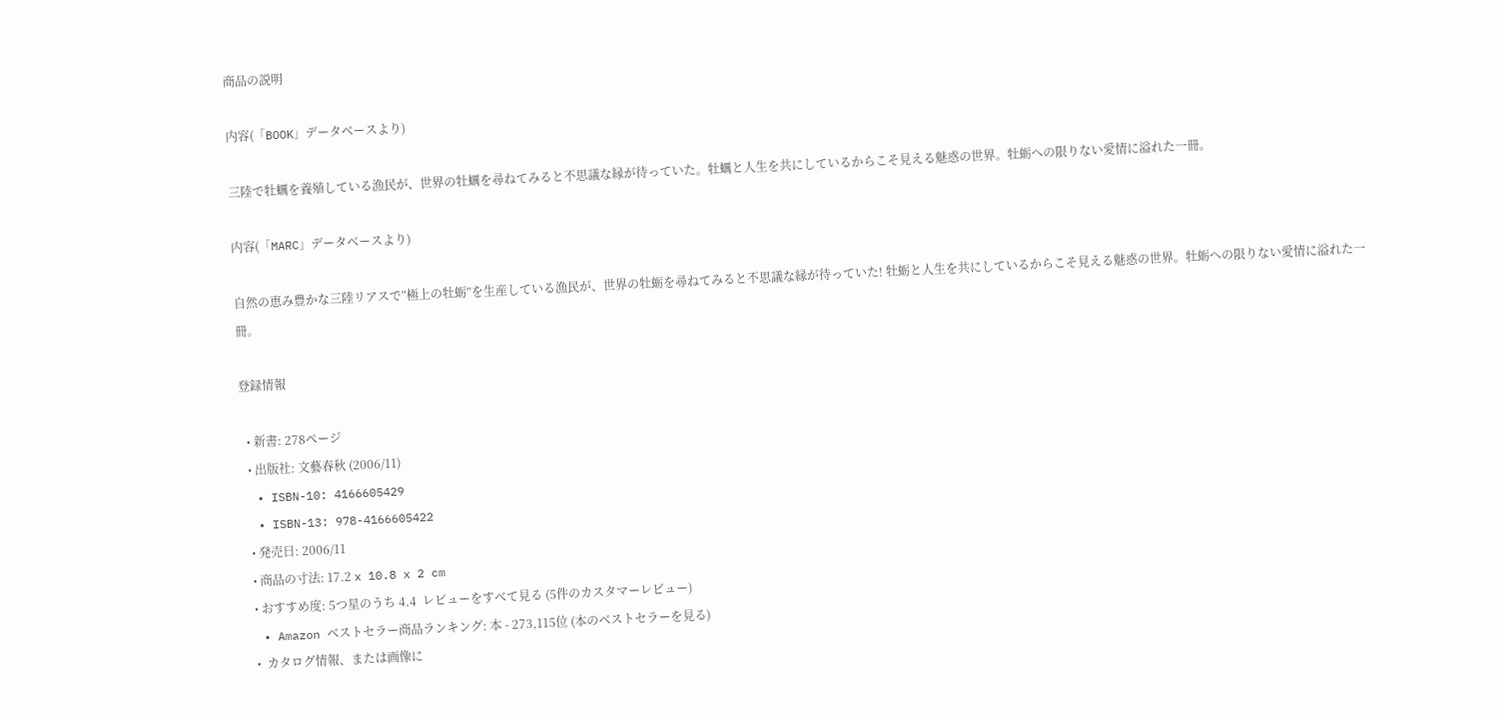商品の説明

内容(「BOOK」データベースより)

三陸で牡蠣を養殖している漁民が、世界の牡蠣を尋ねてみると不思議な縁が待っていた。牡蠣と人生を共にしているからこそ見える魅惑の世界。牡蛎への限りない愛情に溢れた一冊。

内容(「MARC」データベースより)

自然の恵み豊かな三陸リアスで“極上の牡蛎”を生産している漁民が、世界の牡蛎を尋ねてみると不思議な縁が待っていた! 牡蛎と人生を共にしているからこそ見える魅惑の世界。牡蛎への限りない愛情に溢れた一冊。

登録情報

  • 新書: 278ページ
  • 出版社: 文藝春秋 (2006/11)
  • ISBN-10: 4166605429
  • ISBN-13: 978-4166605422
  • 発売日: 2006/11
  • 商品の寸法: 17.2 x 10.8 x 2 cm
  • おすすめ度: 5つ星のうち 4.4  レビューをすべて見る (5件のカスタマーレビュー)
  • Amazon ベストセラー商品ランキング: 本 - 273,115位 (本のベストセラーを見る)
  •  カタログ情報、または画像に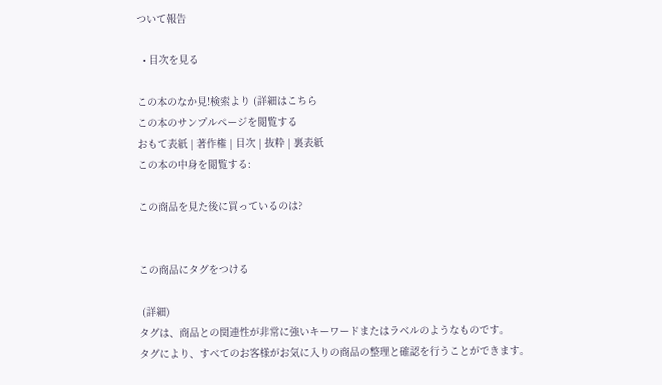ついて報告

  • 目次を見る

この本のなか見!検索より (詳細はこちら
この本のサンプルページを閲覧する
おもて表紙 | 著作権 | 目次 | 抜粋 | 裏表紙
この本の中身を閲覧する:

この商品を見た後に買っているのは?


この商品にタグをつける

 (詳細)
タグは、商品との関連性が非常に強いキーワードまたはラベルのようなものです。
タグにより、すべてのお客様がお気に入りの商品の整理と確認を行うことができます。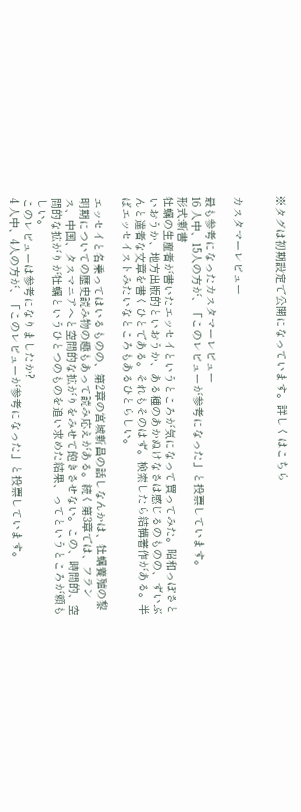※タグは初期設定で公開になっています。詳しくはこちら


カスタマーレビュー

最も参考になったカスタマーレビュー
16 人中、15人の方が、「このレビューが参考になった」と投票しています。
形式:新書
牡蠣の生産者が書いたエッセイというところが気になって買ってみた。昭和っぽさといおうか、地方出版的といおうか、ある種のあかぬけなさは感じるのものの、ずいぶんと達者な文章を書くひとである。それもそのはず。検索したら結構著作がある。半ばエッセイストみたいなところもあるひとらしい。

エッセイと名乗ってはいるものの、第2章の宮城新昌の話しなんかは、牡蠣養殖の黎明期についての歴史読み物の趣もあって読み応えがある。続く第3章では、フランス、中国、タスマニアへと空間的な拡がりをみせて飽きさせない。この、時間的、空間的な拡がりが牡蠣というひとつのものを追い求めた結果、ってというところが頼もしい。
このレビューは参考になりましたか?
4 人中、4人の方が、「このレビューが参考になった」と投票しています。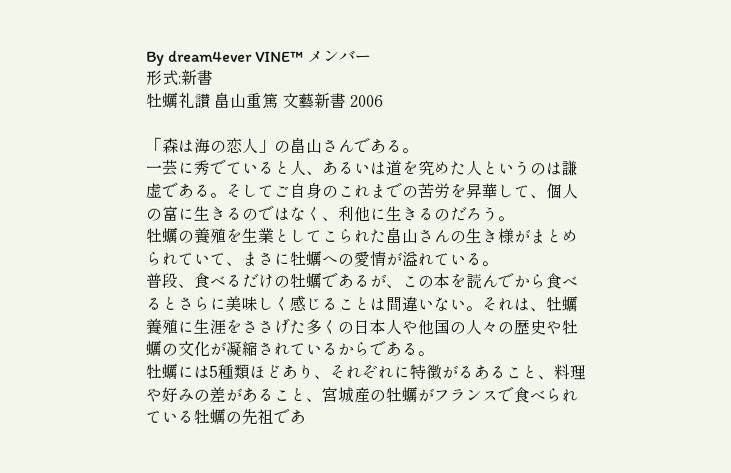By dream4ever VINE™ メンバー
形式:新書
牡蠣礼讃 畠山重篤 文藝新書 2006

「森は海の恋人」の畠山さんである。
一芸に秀でていると人、あるいは道を究めた人というのは謙虚である。そしてご自身のこれまでの苦労を昇華して、個人の富に生きるのではなく、利他に生きるのだろう。
牡蠣の養殖を生業としてこられた畠山さんの生き様がまとめられていて、まさに牡蠣への愛情が溢れている。
普段、食べるだけの牡蠣であるが、この本を読んでから食べるとさらに美味しく感じることは間違いない。それは、牡蠣養殖に生涯をささげた多くの日本人や他国の人々の歴史や牡蠣の文化が凝縮されているからである。
牡蠣には5種類ほどあり、それぞれに特徴がるあること、料理や好みの差があること、宮城産の牡蠣がフランスで食べられている牡蠣の先祖であ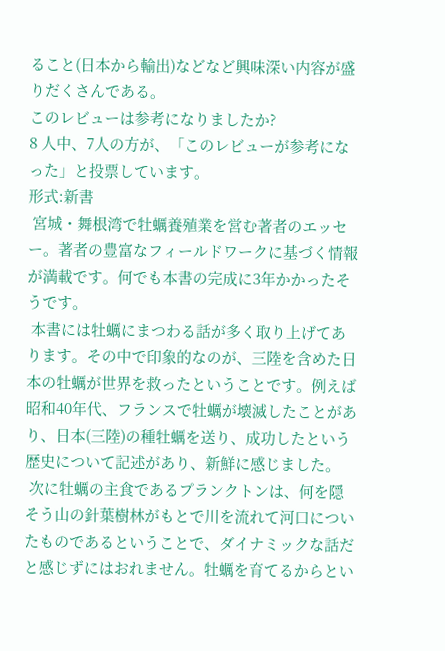ること(日本から輸出)などなど興味深い内容が盛りだくさんである。
このレビューは参考になりましたか?
8 人中、7人の方が、「このレビューが参考になった」と投票しています。
形式:新書
 宮城・舞根湾で牡蠣養殖業を営む著者のエッセー。著者の豊富なフィールドワークに基づく情報が満載です。何でも本書の完成に3年かかったそうです。
 本書には牡蠣にまつわる話が多く取り上げてあります。その中で印象的なのが、三陸を含めた日本の牡蠣が世界を救ったということです。例えば昭和40年代、フランスで牡蠣が壊滅したことがあり、日本(三陸)の種牡蠣を送り、成功したという歴史について記述があり、新鮮に感じました。
 次に牡蠣の主食であるプランクトンは、何を隠そう山の針葉樹林がもとで川を流れて河口についたものであるということで、ダイナミックな話だと感じずにはおれません。牡蠣を育てるからとい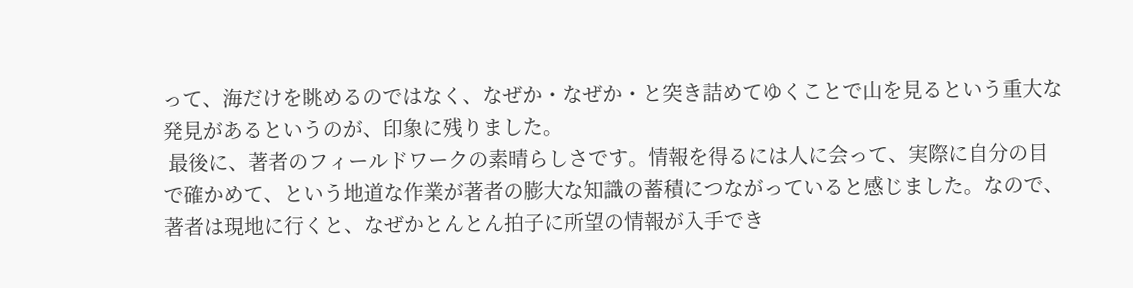って、海だけを眺めるのではなく、なぜか・なぜか・と突き詰めてゆくことで山を見るという重大な発見があるというのが、印象に残りました。
 最後に、著者のフィールドワークの素晴らしさです。情報を得るには人に会って、実際に自分の目で確かめて、という地道な作業が著者の膨大な知識の蓄積につながっていると感じました。なので、著者は現地に行くと、なぜかとんとん拍子に所望の情報が入手でき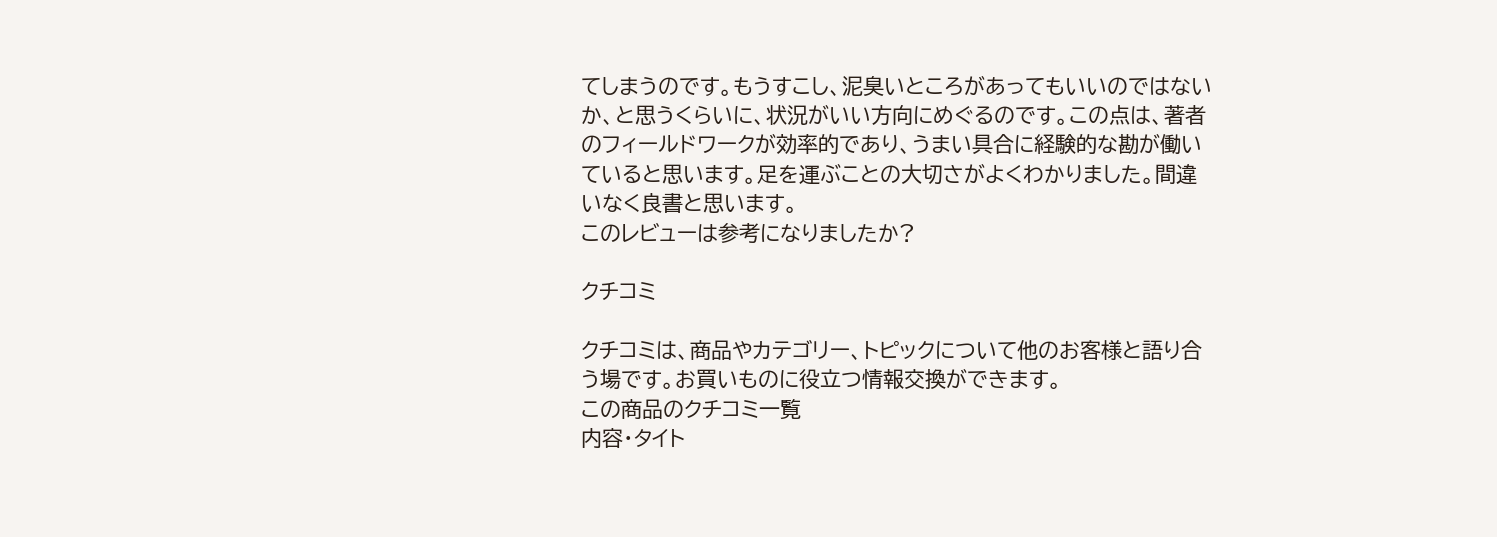てしまうのです。もうすこし、泥臭いところがあってもいいのではないか、と思うくらいに、状況がいい方向にめぐるのです。この点は、著者のフィールドワークが効率的であり、うまい具合に経験的な勘が働いていると思います。足を運ぶことの大切さがよくわかりました。間違いなく良書と思います。
このレビューは参考になりましたか?

クチコミ

クチコミは、商品やカテゴリー、トピックについて他のお客様と語り合う場です。お買いものに役立つ情報交換ができます。
この商品のクチコミ一覧
内容・タイト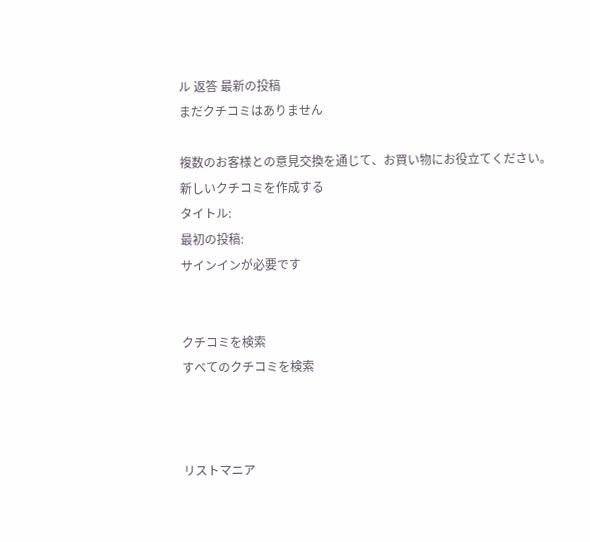ル 返答 最新の投稿
まだクチコミはありません

複数のお客様との意見交換を通じて、お買い物にお役立てください。
新しいクチコミを作成する
タイトル:
最初の投稿:
サインインが必要です


クチコミを検索
すべてのクチコミを検索



リストマニア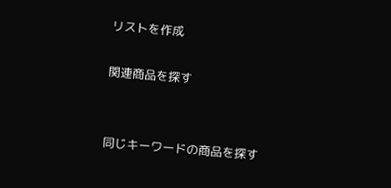リストを作成

関連商品を探す


同じキーワードの商品を探す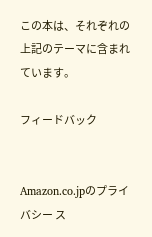この本は、それぞれの上記のテーマに含まれています。

フィードバック


Amazon.co.jpのプライバシー ス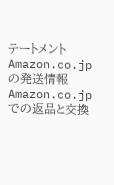テートメント Amazon.co.jpの発送情報 Amazon.co.jpでの返品と交換